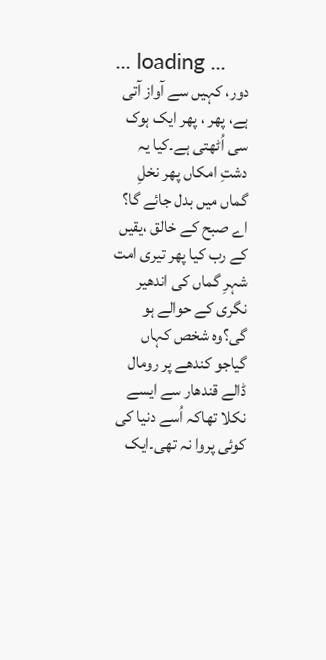... loading ...
دور، کہیں سے آواز آتی ہے، پھر ، پھر ایک ہوک سی اُٹھتی ہے۔کیا یہ دشتِ امکاں پھر نخلِ گماں میں بدل جائے گا؟ اے صبح کے خالق ،یقیں کے رب کیا پھر تیری امت شہرِ گماں کی اندھیر نگری کے حوالے ہو گی؟وہ شخص کہاں گیاجو کندھے پر رومال ڈالے قندھار سے ایسے نکلا تھاکہ اُسے دنیا کی کوئی پروا نہ تھی۔ایک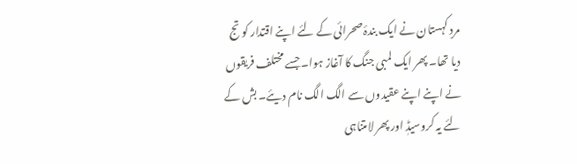مردِ کہستان نے ایک بندۂ صحرائی کے لئے اپنے اقتدار کو تج دیا تھا۔ پھر ایک لمبی جنگ کا آغاز ہوا۔ جسے مختلف فریقوں نے اپنے اپنے عقیدوں سے الگ الگ نام دیئے۔ بش کے لئے یہ کروسیڈٖ اور پھر لامتناہی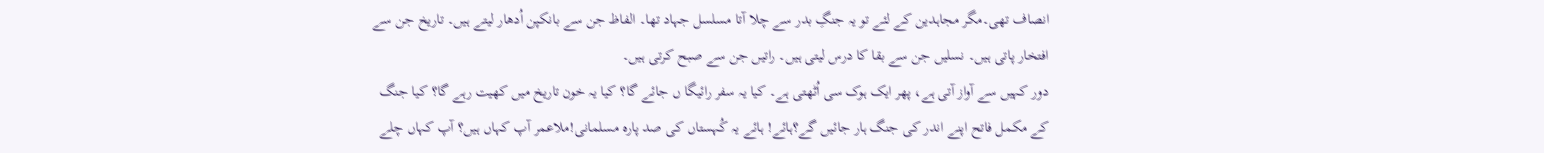انصاف تھی۔مگر مجاہدین کے لئے تو یہ جنگِ بدر سے چلا آتا مسلسل جہاد تھا۔ الفاظ جن سے بانکپن اُدھار لیتے ہیں۔ تاریخ جن سے افتخار پاتی ہیں۔ نسلیں جن سے بقا کا درس لیتی ہیں۔ راتیں جن سے صبح کرتی ہیں۔
دور کہیں سے آواز آتی ہے، پھر ایک ہوک سی اُٹھتی ہے۔ کیا یہ سفر رائیگا ں جائے گا؟ کیا یہ خون تاریخ میں کھیت رہے گا؟ کیا جنگ کے مکمل فاتح اپنے اندر کی جنگ ہار جائیں گے؟ہائے! ہائے یہ کُہستاں کی صد پارہ مسلمانی!ملاعمر آپ کہاں ہیں؟ آپ کہاں چلے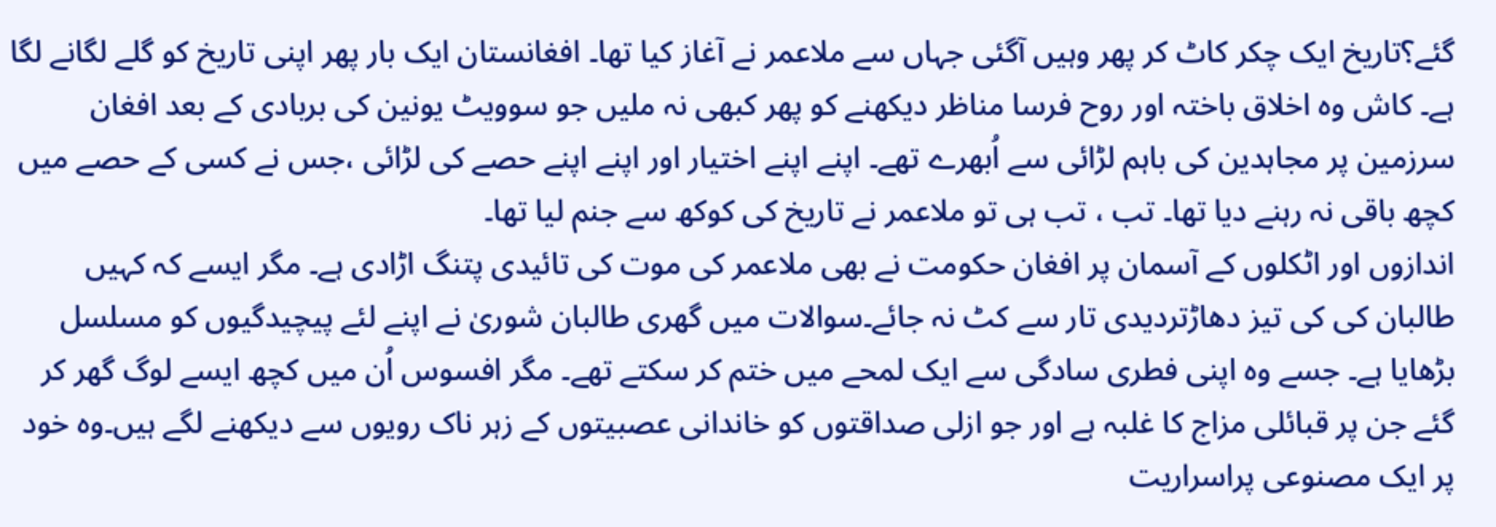گئے؟تاریخ ایک چکر کاٹ کر پھر وہیں آگئی جہاں سے ملاعمر نے آغاز کیا تھا۔ افغانستان ایک بار پھر اپنی تاریخ کو گلے لگانے لگا ہے۔ کاش وہ اخلاق باختہ اور روح فرسا مناظر دیکھنے کو پھر کبھی نہ ملیں جو سوویٹ یونین کی بربادی کے بعد افغان سرزمین پر مجاہدین کی باہم لڑائی سے اُبھرے تھے۔ اپنے اپنے اختیار اور اپنے اپنے حصے کی لڑائی ،جس نے کسی کے حصے میں کچھ باقی نہ رہنے دیا تھا۔ تب ، تب ہی تو ملاعمر نے تاریخ کی کوکھ سے جنم لیا تھا۔
اندازوں اور اٹکلوں کے آسمان پر افغان حکومت نے بھی ملاعمر کی موت کی تائیدی پتنگ اڑادی ہے۔ مگر ایسے کہ کہیں طالبان کی کی تیز دھاڑتردیدی تار سے کٹ نہ جائے۔سوالات میں گھری طالبان شوریٰ نے اپنے لئے پیچیدگیوں کو مسلسل بڑھایا ہے۔ جسے وہ اپنی فطری سادگی سے ایک لمحے میں ختم کر سکتے تھے۔ مگر افسوس اُن میں کچھ ایسے لوگ گھر کر گئے جن پر قبائلی مزاج کا غلبہ ہے اور جو ازلی صداقتوں کو خاندانی عصبیتوں کے زہر ناک رویوں سے دیکھنے لگے ہیں۔وہ خود پر ایک مصنوعی پراسراریت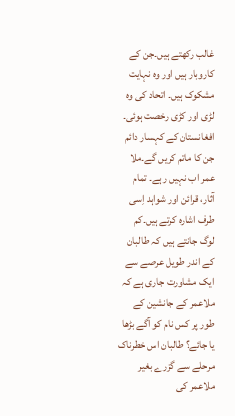غالب رکھتے ہیں۔جن کے کاروبار ہیں اور وہ نہایت مشکوک ہیں۔ اتحاد کی وہ لڑی اور کڑی رخصت ہوئی۔ افغانستان کے کہسار دائم جن کا ماتم کریں گے۔ملا عمر اب نہیں رہے۔ تمام آثار، قرائن اور شواہد اِسی طرف اشارہ کرتے ہیں۔کم لوگ جانتے ہیں کہ طالبان کے اندر طویل عرصے سے ایک مشاورت جاری ہے کہ ملاعمر کے جانشین کے طور پر کس نام کو آگے بڑھا یا جائے؟ طالبان اس خطرناک مرحلے سے گزرے بغیر ملاعمر کی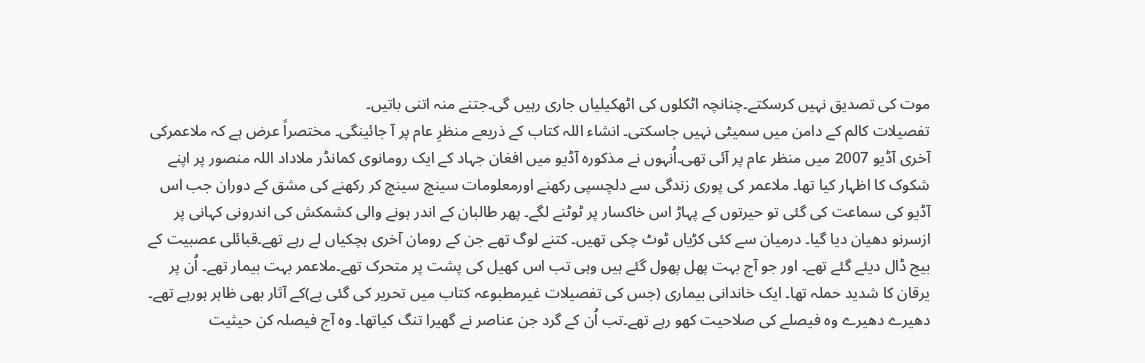موت کی تصدیق نہیں کرسکتے۔چنانچہ اٹکلوں کی اٹھکیلیاں جاری رہیں گی۔جتنے منہ اتنی باتیں۔
تفصیلات کالم کے دامن میں سمیٹی نہیں جاسکتی۔ انشاء اللہ کتاب کے ذریعے منظرِ عام پر آ جائینگی۔ مختصراً عرض ہے کہ ملاعمرکی آخری آڈیو 2007 میں منظر عام پر آئی تھی۔اُنہوں نے مذکورہ آڈیو میں افغان جہاد کے ایک رومانوی کمانڈر ملاداد اللہ منصور پر اپنے شکوک کا اظہار کیا تھا۔ ملاعمر کی پوری زندگی سے دلچسپی رکھنے اورمعلومات سینچ سینچ کر رکھنے کی مشق کے دوران جب اس آڈیو کی سماعت کی گئی تو حیرتوں کے پہاڑ اس خاکسار پر ٹوٹنے لگے۔ پھر طالبان کے اندر ہونے والی کشمکش کی اندرونی کہانی پر ازسرنو دھیان دیا گیا۔ درمیان سے کئی کڑیاں ٹوٹ چکی تھیں۔ کتنے لوگ تھے جن کے رومان آخری ہچکیاں لے رہے تھے۔قبائلی عصبیت کے بیج ڈال دیئے گئے تھے۔ اور جو آج بہت پھل پھول گئے ہیں وہی تب اس کھیل کی پشت پر متحرک تھے۔ملاعمر بہت بیمار تھے۔ اُن پر یرقان کا شدید حملہ تھا۔ ایک خاندانی بیماری (جس کی تفصیلات غیرمطبوعہ کتاب میں تحریر کی گئی ہے)کے آثار بھی ظاہر ہورہے تھے۔ دھیرے دھیرے وہ فیصلے کی صلاحیت کھو رہے تھے۔تب اُن کے گرد جن عناصر نے گھیرا تنگ کیاتھا۔ وہ آج فیصلہ کن حیثیت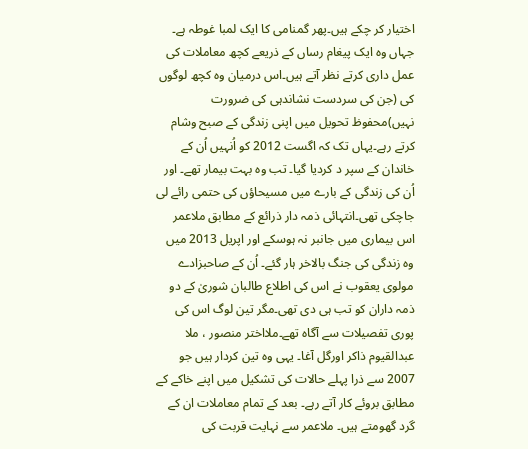اختیار کر چکے ہیں۔پھر گمنامی کا ایک لمبا غوطہ ہے۔ جہاں وہ ایک پیغام رساں کے ذریعے کچھ معاملات کی عمل داری کرتے نظر آتے ہیں۔اس درمیان وہ کچھ لوگوں کی (جن کی سردست نشاندہی کی ضرورت نہیں)محفوظ تحویل میں اپنی زندگی کے صبح وشام کرتے رہے۔یہاں تک کہ اگست 2012 کو اُنہیں اُن کے خاندان کے سپر د کردیا گیا۔ تب وہ بہت بیمار تھے۔ اور اُن کی زندگی کے بارے میں مسیحاؤں کی حتمی رائے لی جاچکی تھی۔انتہائی ذمہ دار ذرائع کے مطابق ملاعمر اس بیماری میں جانبر نہ ہوسکے اور اپریل 2013 میں وہ زندگی کی جنگ بالاخر ہار گئے۔ اُن کے صاحبزادے مولوی یعقوب نے اس کی اطلاع طالبان شوریٰ کے دو ذمہ داران کو تب ہی دی تھی۔مگر تین لوگ اس کی پوری تفصیلات سے آگاہ تھے۔ملااختر منصور ، ملا عبدالقیوم ذاکر اورگل آغا۔ یہی وہ تین کردار ہیں جو 2007 سے ذرا پہلے حالات کی تشکیل میں اپنے خاکے کے مطابق بروئے کار آتے رہے۔ بعد کے تمام معاملات ان کے گرد گھومتے ہیں۔ ملاعمر سے نہایت قربت کی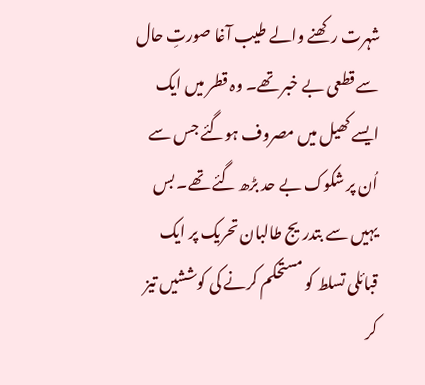شہرت رکھنے والے طیب آغا صورتِ حال سے قطعی بے خبر تھے۔ وہ قطر میں ایک ایسے کھیل میں مصروف ہوگئے جس سے اُن پر شکوک بے حد بڑھ گئے تھے۔ بس یہیں سے بتدریج طالبان تحریک پر ایک قبائلی تسلط کو مستحکم کرنے کی کوششیں تیز کر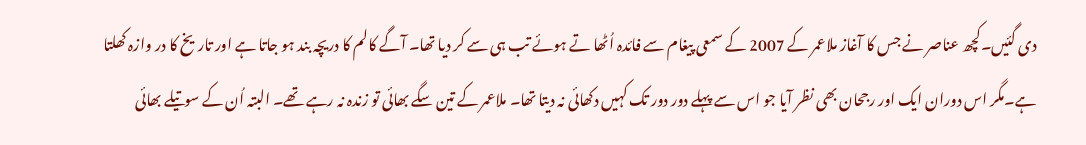دی گئیں۔کچھ عناصر نے جس کا آغاز ملاعمر کے 2007 کے سمعی پیغام سے فائدہ اُٹھا تے ہوئے تب ہی سے کر دیا تھا۔ آگے کالم کا دریچہ بند ہو جاتا ہے اور تاریخ کا در وازہ کھلتا ہے۔مگر اس دوران ایک اور رجحان بھی نظر آیا جو اس سے پہلے دور دور تک کہیں دکھائی نہ دیتا تھا۔ ملاعمر کے تین سگے بھائی تو زندہ نہ رہے تھے۔ البتہ اُن کے سوتیلے بھائی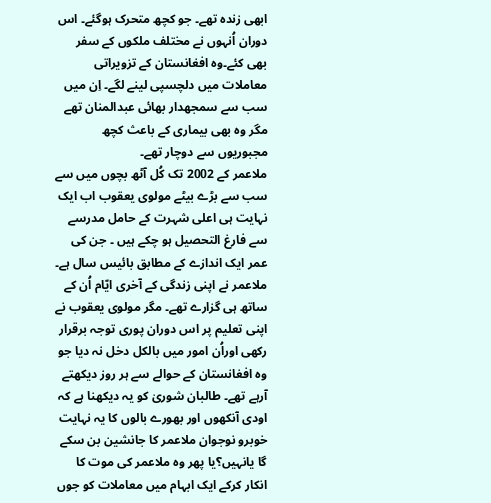ابھی زندہ تھے۔ جو کچھ متحرک ہوگئے۔ اس دوران اُنہوں نے مختلف ملکوں کے سفر بھی کئے۔وہ افغانستان کے تزویراتی معاملات میں دلچسپی لینے لگے۔ اِن میں سب سے سمجھدار بھائی عبدالمنان تھے مگر وہ بھی بیماری کے باعث کچھ مجبوریوں سے دوچار تھے۔
ملاعمر کے 2002 تک کُل آٹھ بچوں میں سے سب سے بڑے بیٹے مولوی یعقوب اب ایک نہایت ہی اعلی شہرت کے حامل مدرسے سے فارغ التحصیل ہو چکے ہیں ۔ جن کی عمر ایک اندازے کے مطابق بائیس سال ہے۔ ملاعمر نے اپنی زندگی کے آخری ایّام اُن کے ساتھ ہی گزارے تھے۔ مگر مولوی یعقوب نے اپنی تعلیم پر اس دوران پوری توجہ برقرار رکھی اوراُن امور میں بالکل دخل نہ دیا جو وہ افغانستان کے حوالے سے ہر روز دیکھتے آرہے تھے۔ طالبان شوریٰ کو یہ دیکھنا ہے کہ اودی آنکھوں اور بھورے بالوں کا یہ نہایت خوبرو نوجوان ملاعمر کا جانشین بن سکے گا یانہیں؟یا پھر وہ ملاعمر کی موت کا انکار کرکے ایک ابہام میں معاملات کو جوں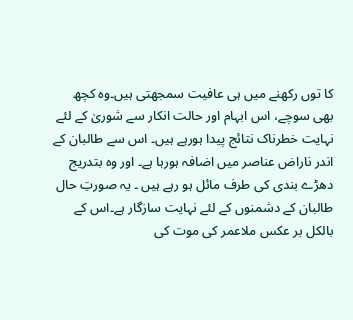کا توں رکھنے میں ہی عافیت سمجھتی ہیں۔وہ کچھ بھی سوچے، اس ابہام اور حالت انکار سے شوریٰ کے لئے نہایت خطرناک نتائج پیدا ہورہے ہیں۔ اس سے طالبان کے اندر ناراض عناصر میں اضافہ ہورہا ہے۔ اور وہ بتدریج دھڑے بندی کی طرف مائل ہو رہے ہیں ۔ یہ صورتِ حال طالبان کے دشمنوں کے لئے نہایت سازگار ہے۔اس کے بالکل بر عکس ملاعمر کی موت کی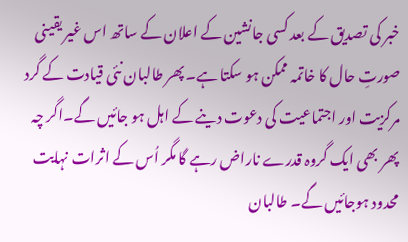خبر کی تصدیق کے بعد کسی جانشین کے اعلان کے ساتھ اس غیر یقینی صورتِ حال کا خاتمہ ممکن ہو سکتا ہے۔ پھر طالبان نئی قیادت کے گرد مرکزیت اور اجتماعیت کی دعوت دینے کے اہل ہو جائیں گے۔اگر چہ پھر بھی ایک گروہ قدرے ناراض رہے گا مگر اُس کے اثرات نہایت محدود ہوجائیں گے۔ طالبان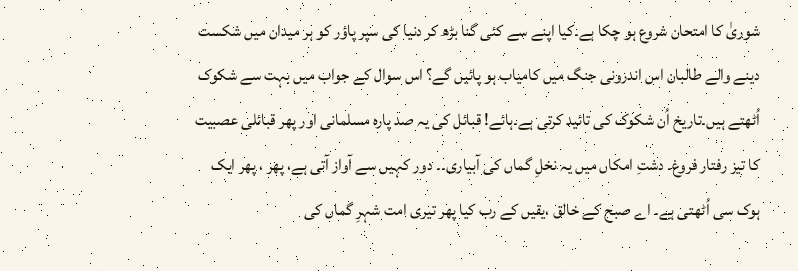شوریٰ کا امتحان شروع ہو چکا ہے۔کیا اپنے سے کئی گنا بڑھ کر دنیا کی سپر پاؤر کو ہر میدان میں شکست دینے والے طالبان اس اندرونی جنگ میں کامیاب ہو پائیں گے؟ اس سوال کے جواب میں بہت سے شکوک اُٹھتے ہیں۔تاریخ اُن شکوک کی تائید کرتی ہے۔ہائے! قبائل کی یہ صد پارہ مسلمانی اور پھر قبائلی عصبیت کا تیز رفتار فروغ۔ دشتِ امکاں میں یہ نخلِ گماں کی آبیاری۔۔ دور کہیں سے آواز آتی ہے، پھر ، پھر ایک ہوک سی اُٹھتی ہے۔ اے صبح کے خالق ،یقیں کے رب کیا پھر تیری امت شہرِ گماں کی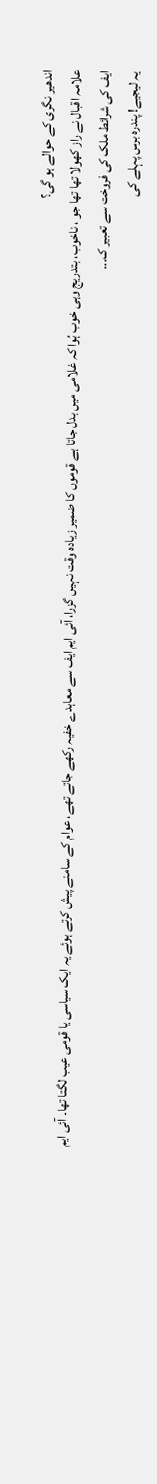اندھیر نگری کے حوالے ہو گی؟
علامہ اقبال نے راز کھولا تھا تھا جو ، ناخوب، بتدریج وہی خوب ہُوا کہ غلامی میں بدل جاتا ہے قوموں کا ضمیر زیادہ وقت نہیں گزرا، آئی ایم ایف سے معاہدے خفیہ رکھے جاتے تھے، عوام کے سامنے پیش کرتے ہوئے یہ ایک سیاسی یا قومی عیب لگتا تھا۔ آئی ایم ایف کی شرائط ملک کی فروخت سے تعبیر ک...
یہ لیجیے! پندرہ برس پہلے کی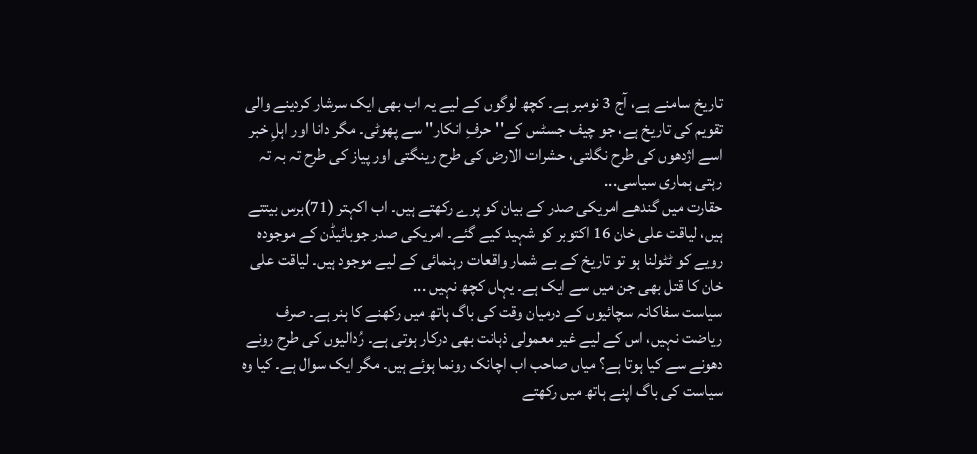تاریخ سامنے ہے، آج 3 نومبر ہے۔ کچھ لوگوں کے لیے یہ اب بھی ایک سرشار کردینے والی تقویم کی تاریخ ہے، جو چیف جسٹس کے''حرفِ انکار'' سے پھوٹی۔ مگر دانا اور اہلِ خبر اسے اژدھوں کی طرح نگلتی، حشرات الارض کی طرح رینگتی اور پیاز کی طرح تہ بہ تہ رہتی ہماری سیاسی...
حقارت میں گندھے امریکی صدر کے بیان کو پرے رکھتے ہیں۔ اب اکہتر (71)برس بیتتے ہیں، لیاقت علی خان 16 اکتوبر کو شہید کیے گئے۔ امریکی صدر جوبائیڈن کے موجودہ رویے کو ٹٹولنا ہو تو تاریخ کے بے شمار واقعات رہنمائی کے لیے موجود ہیں۔ لیاقت علی خان کا قتل بھی جن میں سے ایک ہے۔ یہاں کچھ نہیں ...
سیاست سفاکانہ سچائیوں کے درمیان وقت کی باگ ہاتھ میں رکھنے کا ہنر ہے۔ صرف ریاضت نہیں، اس کے لیے غیر معمولی ذہانت بھی درکار ہوتی ہے۔ رُدالیوں کی طرح رونے دھونے سے کیا ہوتا ہے؟ میاں صاحب اب اچانک رونما ہوئے ہیں۔ مگر ایک سوال ہے۔ کیا وہ سیاست کی باگ اپنے ہاتھ میں رکھتے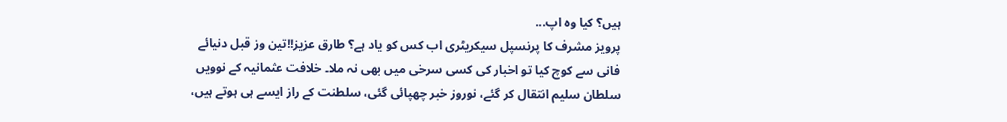ہیں؟ کیا وہ اپ...
پرویز مشرف کا پرنسپل سیکریٹری اب کس کو یاد ہے؟ طارق عزیز!!تین وز قبل دنیائے فانی سے کوچ کیا تو اخبار کی کسی سرخی میں بھی نہ ملا۔ خلافت عثمانیہ کے نوویں سلطان سلیم انتقال کر گئے، نوروز خبر چھپائی گئی، سلطنت کے راز ایسے ہی ہوتے ہیں،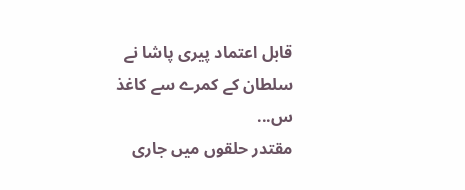قابل اعتماد پیری پاشا نے سلطان کے کمرے سے کاغذ س...
مقتدر حلقوں میں جاری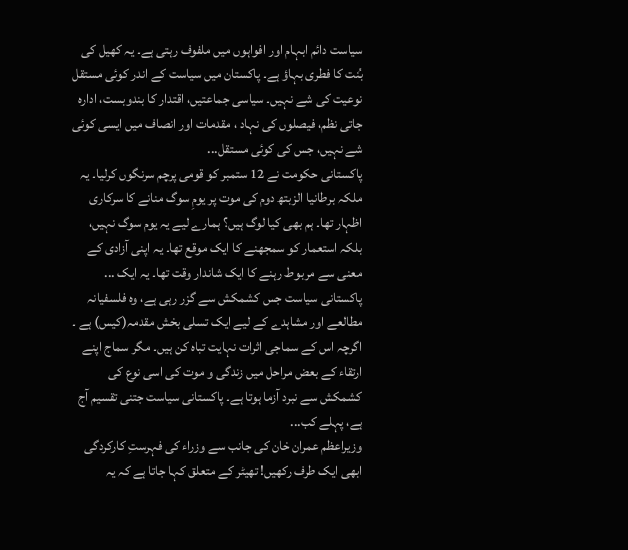سیاست دائم ابہام اور افواہوں میں ملفوف رہتی ہے۔ یہ کھیل کی بُنت کا فطری بہاؤ ہے۔ پاکستان میں سیاست کے اندر کوئی مستقل نوعیت کی شے نہیں۔ سیاسی جماعتیں، اقتدار کا بندوبست، ادارہ جاتی نظم، فیصلوں کی نہاد ، مقدمات اور انصاف میں ایسی کوئی شے نہیں، جس کی کوئی مستقل...
پاکستانی حکومت نے 12 ستمبر کو قومی پرچم سرنگوں کرلیا۔ یہ ملکہ برطانیا الزبتھ دوم کی موت پر یومِ سوگ منانے کا سرکاری اظہار تھا۔ ہم بھی کیا لوگ ہیں؟ ہمارے لیے یہ یوم سوگ نہیں، بلکہ استعمار کو سمجھنے کا ایک موقع تھا۔ یہ اپنی آزادی کے معنی سے مربوط رہنے کا ایک شاندار وقت تھا۔ یہ ایک ...
پاکستانی سیاست جس کشمکش سے گزر رہی ہے، وہ فلسفیانہ مطالعے اور مشاہدے کے لیے ایک تسلی بخش مقدمہ(کیس) ہے ۔ اگرچہ اس کے سماجی اثرات نہایت تباہ کن ہیں۔ مگر سماج اپنے ارتقاء کے بعض مراحل میں زندگی و موت کی اسی نوع کی کشمکش سے نبرد آزما ہوتا ہے۔ پاکستانی سیاست جتنی تقسیم آج ہے، پہلے کب...
وزیراعظم عمران خان کی جانب سے وزراء کی فہرستِ کارکردگی ابھی ایک طرف رکھیں! تھیٹر کے متعلق کہا جاتا ہے کہ یہ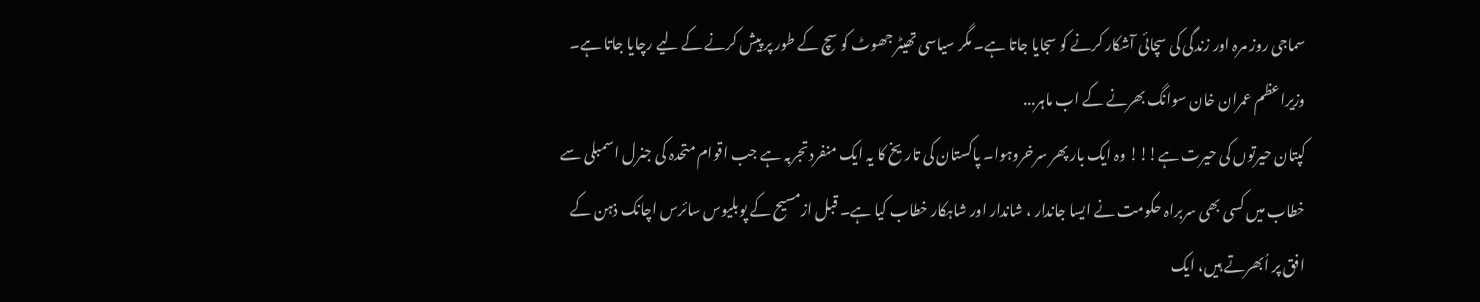سماجی روز مرہ اور زندگی کی سچائی آشکار کرنے کو سجایا جاتا ہے۔ مگر سیاسی تھیٹر جھوٹ کو سچ کے طور پر پیش کرنے کے لیے رچایا جاتا ہے۔ وزیراعظم عمران خان سوانگ بھرنے کے اب ماہر...
کپتان حیرتوں کی حیرت ہے!!! وہ ایک بار پھر سرخروہوا۔ پاکستان کی تاریخ کا یہ ایک منفرد تجربہ ہے جب اقوام متحدہ کی جنرل اسمبلی سے خطاب میں کسی بھی سربراہ حکومت نے ایسا جاندار ، شاندار اور شاہکار خطاب کیا ہے۔ قبل ازمسیح کے پوبلیوس سائرس اچانک ذہن کے افق پر اُبھرتے ہیں، ایک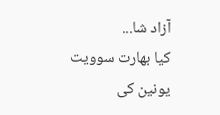آزاد شا...
کیا بھارت سوویت یونین کی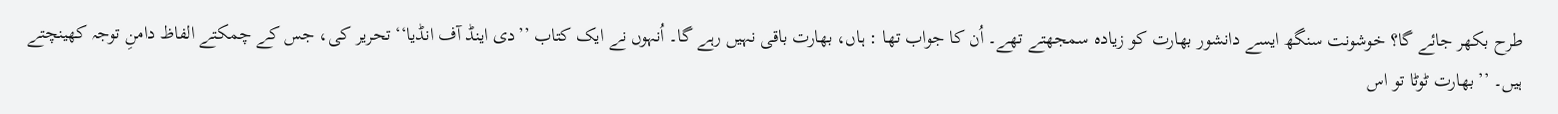طرح بکھر جائے گا؟ خوشونت سنگھ ایسے دانشور بھارت کو زیادہ سمجھتے تھے۔ اُن کا جواب تھا : ہاں، بھارت باقی نہیں رہے گا۔ اُنہوں نے ایک کتاب ’’دی اینڈ آف انڈیا‘‘ تحریر کی، جس کے چمکتے الفاظ دامنِ توجہ کھینچتے ہیں۔ ’’بھارت ٹوٹا تو اس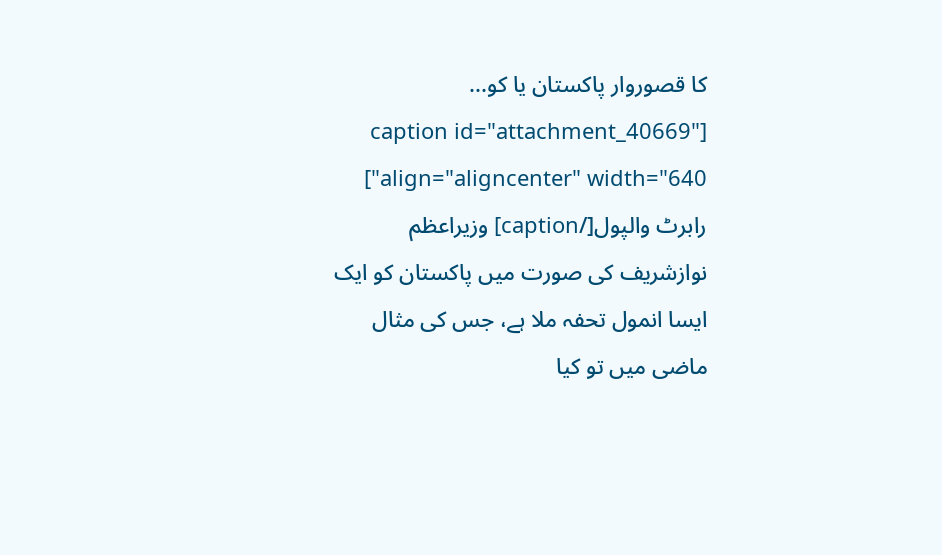کا قصوروار پاکستان یا کو...
[caption id="attachment_40669" align="aligncenter" width="640"] رابرٹ والپول[/caption] وزیراعظم نوازشریف کی صورت میں پاکستان کو ایک ایسا انمول تحفہ ملا ہے، جس کی مثال ماضی میں تو کیا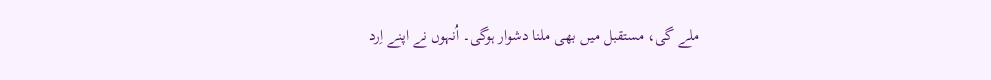ملے گی، مستقبل میں بھی ملنا دشوار ہوگی۔ اُنہوں نے اپنے اِرد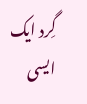گِرد ایک ایسی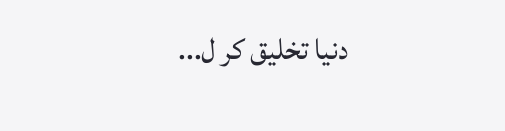دنیا تخلیق کر ل...